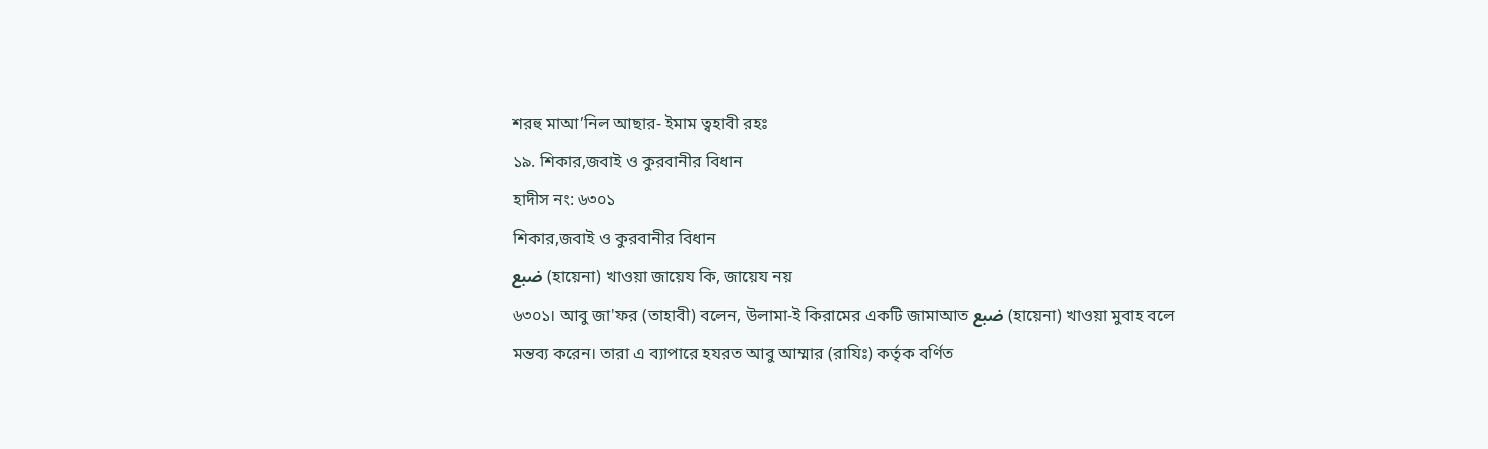শরহু মাআ’নিল আছার- ইমাম ত্বহাবী রহঃ
১৯. শিকার,জবাই ও কুরবানীর বিধান
হাদীস নং: ৬৩০১
শিকার,জবাই ও কুরবানীর বিধান
ضبع (হায়েনা) খাওয়া জায়েয কি, জায়েয নয়
৬৩০১। আবু জা'ফর (তাহাবী) বলেন, উলামা-ই কিরামের একটি জামাআত ضبع (হায়েনা) খাওয়া মুবাহ বলে মন্তব্য করেন। তারা এ ব্যাপারে হযরত আবু আম্মার (রাযিঃ) কর্তৃক বর্ণিত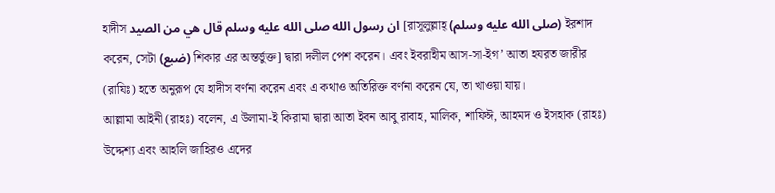হাদীস ان رسول الله صلى الله عليه وسلم قال هي من الصيد [রাসূলুল্লাহ্ (صلى الله عليه وسلم) ইরশাদ করেন, সেটা (ضبع) শিকার এর অন্তর্ভুক্ত] দ্বারা দলীল পেশ করেন। এবং ইবরাহীম আস-সা-ইগ’ আতা হযরত জারীর (রাযিঃ) হতে অনুরূপ যে হাদীস বর্ণনা করেন এবং এ কথাও অতিরিক্ত বর্ণনা করেন যে, তা খাওয়া যায়।
আল্লামা আইনী (রাহঃ) বলেন, এ উলামা-ই কিরামা দ্বারা আতা ইবন আবু রাবাহ, মালিক, শাফিঈ, আহমদ ও ইসহাক (রাহঃ) উদ্দেশ্য এবং আহলি জাহিরও এদের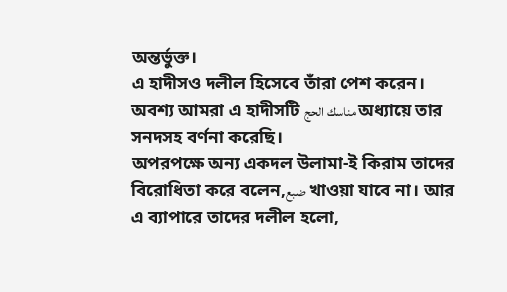অন্তর্ভুক্ত।
এ হাদীসও দলীল হিসেবে তাঁরা পেশ করেন। অবশ্য আমরা এ হাদীসটি مناسك الحج অধ্যায়ে তার সনদসহ বর্ণনা করেছি।
অপরপক্ষে অন্য একদল উলামা-ই কিরাম তাদের বিরোধিতা করে বলেন,ضبع খাওয়া যাবে না। আর এ ব্যাপারে তাদের দলীল হলো,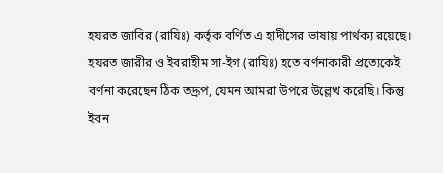হযরত জাবির (রাযিঃ) কর্তৃক বর্ণিত এ হাদীসের ভাষায় পার্থক্য রয়েছে। হযরত জারীর ও ইবরাহীম সা-ইগ (রাযিঃ) হতে বর্ণনাকারী প্রত্যেকেই বর্ণনা করেছেন ঠিক তদ্রূপ, যেমন আমরা উপরে উল্লেখ করেছি। কিন্তু ইবন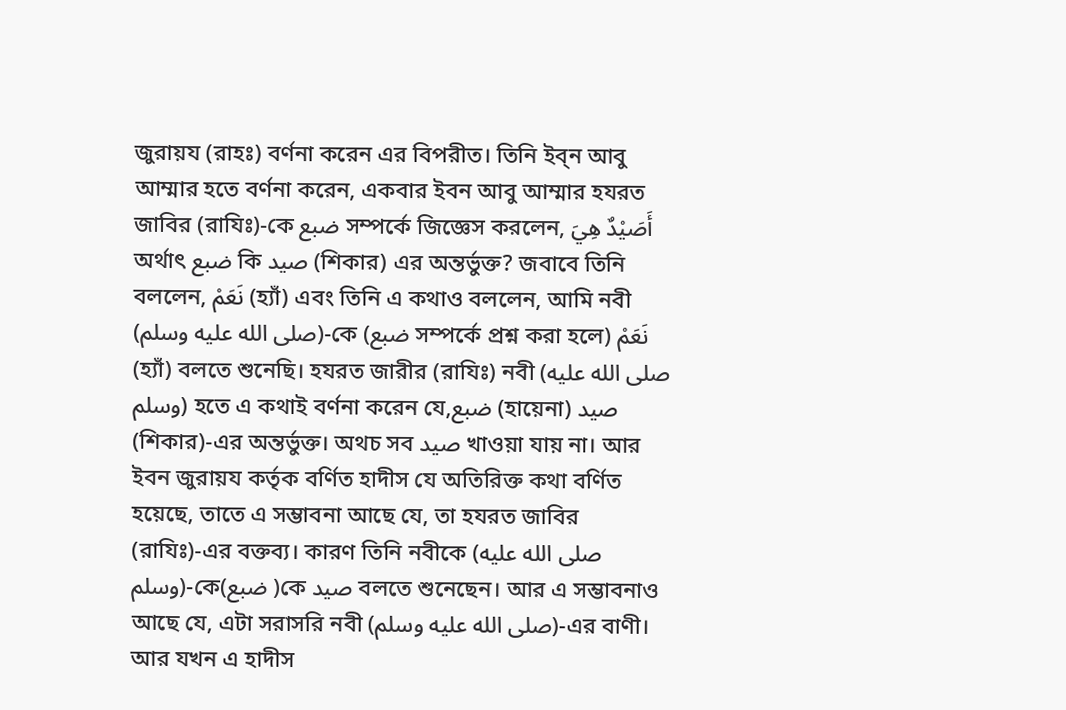জুরায়য (রাহঃ) বর্ণনা করেন এর বিপরীত। তিনি ইব্ন আবু আম্মার হতে বর্ণনা করেন, একবার ইবন আবু আম্মার হযরত জাবির (রাযিঃ)-কে ضبع সম্পর্কে জিজ্ঞেস করলেন, أَصَيْدٌ هِيَ অর্থাৎ ضبع কি صيد (শিকার) এর অন্তর্ভুক্ত? জবাবে তিনি বললেন, نَعَمْ (হ্যাঁ) এবং তিনি এ কথাও বললেন, আমি নবী (صلى الله عليه وسلم)-কে (ضبع সম্পর্কে প্রশ্ন করা হলে) نَعَمْ (হ্যাঁ) বলতে শুনেছি। হযরত জারীর (রাযিঃ) নবী (صلى الله عليه وسلم) হতে এ কথাই বর্ণনা করেন যে,ضبع (হায়েনা) صيد (শিকার)-এর অন্তর্ভুক্ত। অথচ সব صيد খাওয়া যায় না। আর ইবন জুরায়য কর্তৃক বর্ণিত হাদীস যে অতিরিক্ত কথা বর্ণিত হয়েছে, তাতে এ সম্ভাবনা আছে যে, তা হযরত জাবির (রাযিঃ)-এর বক্তব্য। কারণ তিনি নবীকে (صلى الله عليه وسلم)-কে(ضبع )কে صيد বলতে শুনেছেন। আর এ সম্ভাবনাও আছে যে, এটা সরাসরি নবী (صلى الله عليه وسلم)-এর বাণী। আর যখন এ হাদীস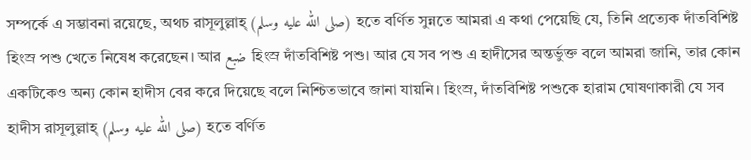সম্পর্কে এ সম্ভাবনা রয়েছে, অথচ রাসূলুল্লাহ্ (صلى الله عليه وسلم) হতে বর্ণিত সুন্নতে আমরা এ কথা পেয়েছি যে, তিনি প্রত্যেক দাঁতবিশিষ্ট হিংস্র পশু খেতে নিষেধ করেছেন। আর ضبع হিংস্র দাঁতবিশিষ্ট পশু। আর যে সব পশু এ হাদীসের অন্তর্ভুক্ত বলে আমরা জানি, তার কোন একটিকেও অন্য কোন হাদীস বের করে দিয়েছে বলে নিশ্চিতভাবে জানা যায়নি। হিংস্র, দাঁতবিশিষ্ট পশুকে হারাম ঘোষণাকারী যে সব হাদীস রাসূলুল্লাহ্ (صلى الله عليه وسلم) হতে বর্ণিত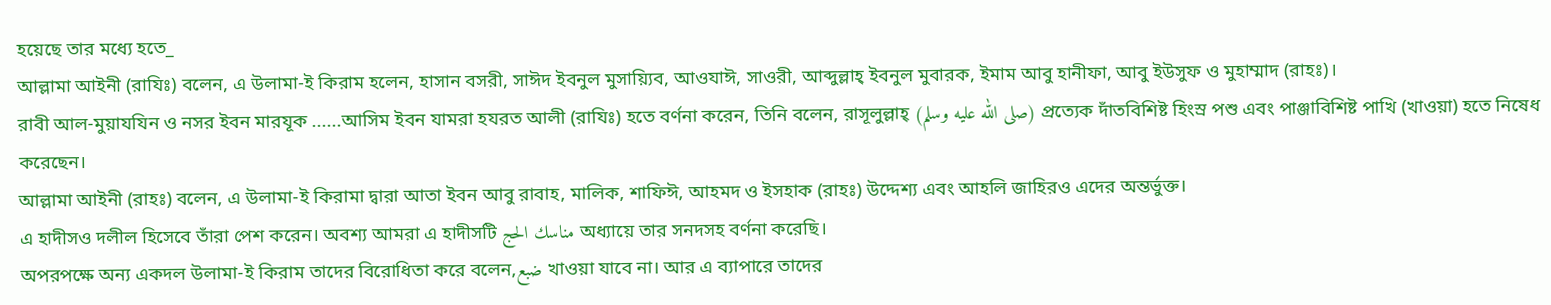হয়েছে তার মধ্যে হতে_
আল্লামা আইনী (রাযিঃ) বলেন, এ উলামা-ই কিরাম হলেন, হাসান বসরী, সাঈদ ইবনুল মুসায়্যিব, আওযাঈ, সাওরী, আব্দুল্লাহ্ ইবনুল মুবারক, ইমাম আবু হানীফা, আবু ইউসুফ ও মুহাম্মাদ (রাহঃ)।
রাবী আল-মুয়াযযিন ও নসর ইবন মারযূক ......আসিম ইবন যামরা হযরত আলী (রাযিঃ) হতে বর্ণনা করেন, তিনি বলেন, রাসূলুল্লাহ্ (صلى الله عليه وسلم) প্রত্যেক দাঁতবিশিষ্ট হিংস্র পশু এবং পাঞ্জাবিশিষ্ট পাখি (খাওয়া) হতে নিষেধ করেছেন।
আল্লামা আইনী (রাহঃ) বলেন, এ উলামা-ই কিরামা দ্বারা আতা ইবন আবু রাবাহ, মালিক, শাফিঈ, আহমদ ও ইসহাক (রাহঃ) উদ্দেশ্য এবং আহলি জাহিরও এদের অন্তর্ভুক্ত।
এ হাদীসও দলীল হিসেবে তাঁরা পেশ করেন। অবশ্য আমরা এ হাদীসটি مناسك الحج অধ্যায়ে তার সনদসহ বর্ণনা করেছি।
অপরপক্ষে অন্য একদল উলামা-ই কিরাম তাদের বিরোধিতা করে বলেন,ضبع খাওয়া যাবে না। আর এ ব্যাপারে তাদের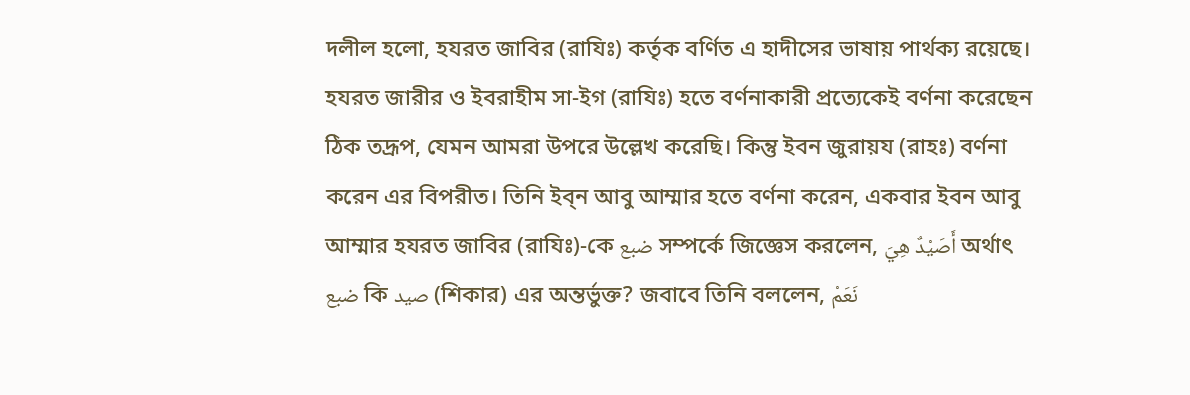দলীল হলো, হযরত জাবির (রাযিঃ) কর্তৃক বর্ণিত এ হাদীসের ভাষায় পার্থক্য রয়েছে। হযরত জারীর ও ইবরাহীম সা-ইগ (রাযিঃ) হতে বর্ণনাকারী প্রত্যেকেই বর্ণনা করেছেন ঠিক তদ্রূপ, যেমন আমরা উপরে উল্লেখ করেছি। কিন্তু ইবন জুরায়য (রাহঃ) বর্ণনা করেন এর বিপরীত। তিনি ইব্ন আবু আম্মার হতে বর্ণনা করেন, একবার ইবন আবু আম্মার হযরত জাবির (রাযিঃ)-কে ضبع সম্পর্কে জিজ্ঞেস করলেন, أَصَيْدٌ هِيَ অর্থাৎ ضبع কি صيد (শিকার) এর অন্তর্ভুক্ত? জবাবে তিনি বললেন, نَعَمْ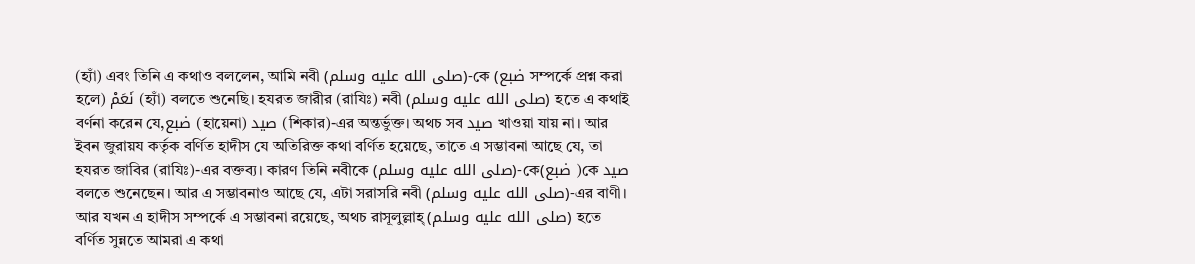(হ্যাঁ) এবং তিনি এ কথাও বললেন, আমি নবী (صلى الله عليه وسلم)-কে (ضبع সম্পর্কে প্রশ্ন করা হলে) نَعَمْ (হ্যাঁ) বলতে শুনেছি। হযরত জারীর (রাযিঃ) নবী (صلى الله عليه وسلم) হতে এ কথাই বর্ণনা করেন যে,ضبع (হায়েনা) صيد (শিকার)-এর অন্তর্ভুক্ত। অথচ সব صيد খাওয়া যায় না। আর ইবন জুরায়য কর্তৃক বর্ণিত হাদীস যে অতিরিক্ত কথা বর্ণিত হয়েছে, তাতে এ সম্ভাবনা আছে যে, তা হযরত জাবির (রাযিঃ)-এর বক্তব্য। কারণ তিনি নবীকে (صلى الله عليه وسلم)-কে(ضبع )কে صيد বলতে শুনেছেন। আর এ সম্ভাবনাও আছে যে, এটা সরাসরি নবী (صلى الله عليه وسلم)-এর বাণী। আর যখন এ হাদীস সম্পর্কে এ সম্ভাবনা রয়েছে, অথচ রাসূলুল্লাহ্ (صلى الله عليه وسلم) হতে বর্ণিত সুন্নতে আমরা এ কথা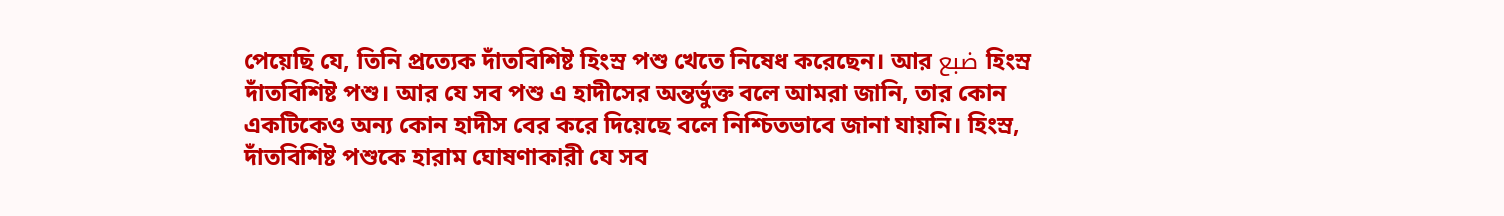পেয়েছি যে, তিনি প্রত্যেক দাঁতবিশিষ্ট হিংস্র পশু খেতে নিষেধ করেছেন। আর ضبع হিংস্র দাঁতবিশিষ্ট পশু। আর যে সব পশু এ হাদীসের অন্তর্ভুক্ত বলে আমরা জানি, তার কোন একটিকেও অন্য কোন হাদীস বের করে দিয়েছে বলে নিশ্চিতভাবে জানা যায়নি। হিংস্র, দাঁতবিশিষ্ট পশুকে হারাম ঘোষণাকারী যে সব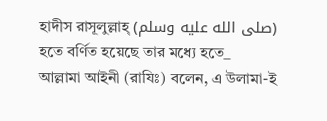হাদীস রাসূলুল্লাহ্ (صلى الله عليه وسلم) হতে বর্ণিত হয়েছে তার মধ্যে হতে_
আল্লামা আইনী (রাযিঃ) বলেন, এ উলামা-ই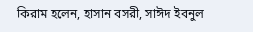কিরাম হলেন, হাসান বসরী, সাঈদ ইবনুল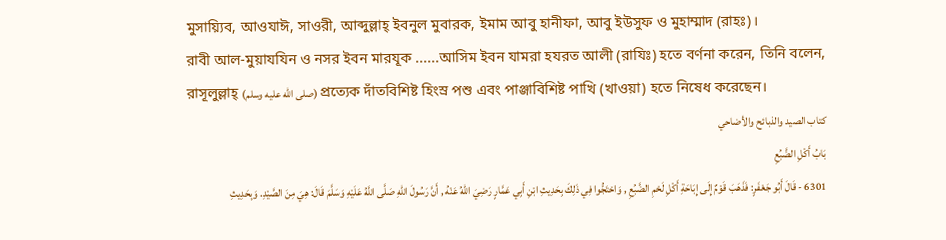মুসায়্যিব, আওযাঈ, সাওরী, আব্দুল্লাহ্ ইবনুল মুবারক, ইমাম আবু হানীফা, আবু ইউসুফ ও মুহাম্মাদ (রাহঃ)।
রাবী আল-মুয়াযযিন ও নসর ইবন মারযূক ......আসিম ইবন যামরা হযরত আলী (রাযিঃ) হতে বর্ণনা করেন, তিনি বলেন, রাসূলুল্লাহ্ (صلى الله عليه وسلم) প্রত্যেক দাঁতবিশিষ্ট হিংস্র পশু এবং পাঞ্জাবিশিষ্ট পাখি (খাওয়া) হতে নিষেধ করেছেন।
كتاب الصيد والذبائح والأضاحي
بَابُ أَكْلِ الضَّبُعِ
6301 - قَالَ أَبُو جَعْفَرٍ: فَذَهَبَ قَوْمٌ إِلَى إِبَاحَةِ أَكْلِ لَحْمِ الضَّبُعِ , وَاحْتَجُّوا فِي ذَلِكَ بِحَدِيثِ ابْنِ أَبِي عَمَّارٍ رَضِيَ اللهُ عَنْهُ , أَنَّ رَسُولَ اللهِ صَلَّى اللَّهُ عَلَيْهِ وَسَلَّمَ قَالَ: هِيَ مِنَ الصَّيْدِ. وَبِحَدِيثِ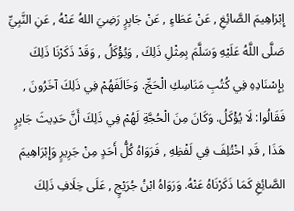إِبْرَاهِيمَ الصَّائِغِ , عَنْ عَطَاءٍ , عَنْ جَابِرٍ رَضِيَ اللهُ عَنْهُ , عَنِ النَّبِيِّ صَلَّى اللَّهُ عَلَيْهِ وَسَلَّمَ بِمِثْلِ ذَلِكَ , وَيُؤْكَلُ , وَقَدْ ذَكَرْنَا ذَلِكَ بِإِسْنَادِهِ فِي كُتُبِ مَنَاسِكِ الْحَجِّ. وَخَالَفَهُمْ فِي ذَلِكَ آخَرُونَ , فَقَالُوا: لَا يُؤْكَلُ. وَكَانَ مِنَ الْحُجَّةِ لَهُمْ فِي ذَلِكَ أَنَّ حَدِيثَ جَابِرٍ هَذَا , قَدِ اخْتُلِفَ فِي لَفْظِهِ , فَرَوَاهُ كُلُّ أَحَدٍ مِنْ جَرِيرٍ وَإِبْرَاهِيمَ الصَّائِغِ كَمَا ذَكَرْنَاهُ عَنْهُ. وَرَوَاهُ ابْنُ جُرَيْجٍ , عَلَى خِلَافِ ذَلِكَ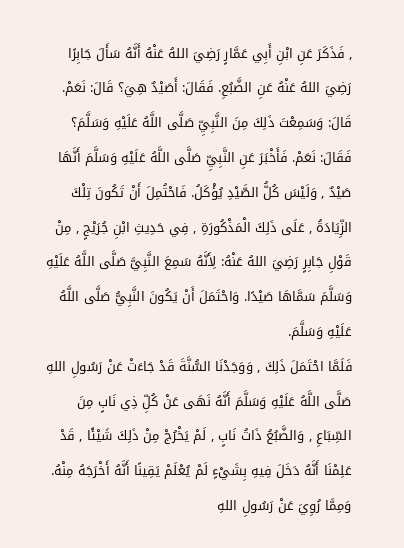, فَذَكَرَ عَنِ ابْنِ أَبِي عَمَّارٍ رَضِيَ اللهُ عَنْهُ أَنَّهُ سَأَلَ جَابِرًا رَضِيَ اللهُ عَنْهُ عَنِ الضَّبُعِ. فَقَالَ: أَصَيْدٌ هِيَ؟ قَالَ: نَعَمْ. قَالَ: وَسَمِعْتَ ذَلِكَ مِنَ النَّبِيِّ صَلَّى اللَّهُ عَلَيْهِ وَسَلَّمَ؟ فَقَالَ: نَعَمْ. فَأَخْبَرَ عَنِ النَّبِيِّ صَلَّى اللَّهُ عَلَيْهِ وَسَلَّمَ أَنَّهَا صَيْدٌ , وَلَيْسَ كُلُّ الصَّيْدِ يُؤْكَلُ. فَاحْتُمِلَ أَنْ تَكُونَ تِلْكَ الزِّيَادَةُ , عَلَى ذَلِكَ الْمَذْكُورَةِ , فِي حَدِيثِ ابْنِ جُرَيْجٍ , مِنْ قَوْلِ جَابِرٍ رَضِيَ اللهُ عَنْهُ: لِأَنَّهُ سَمِعَ النَّبِيَّ صَلَّى اللَّهُ عَلَيْهِ وَسَلَّمَ سَمَّاهَا صَيْدًا. وَاحْتَمَلَ أَنْ يَكُونَ النَّبِيُّ صَلَّى اللَّهُ عَلَيْهِ وَسَلَّمَ.
فَلَمَّا احْتَمَلَ ذَلِكَ , وَوَجَدْنَا السُّنَّةَ قَدْ جَاءَتْ عَنْ رَسُولِ اللهِ صَلَّى اللَّهُ عَلَيْهِ وَسَلَّمَ أَنَّهُ نَهَى عَنْ كُلِّ ذِي نَابٍ مِنَ السِّبَاعِ , وَالضَّبُعُ ذَاتُ نَابٍ , لَمْ يَخْرُجْ مِنْ ذَلِكَ شَيْئًا , قَدْ عَلِمْنَا أَنَّهُ دَخَلَ فِيهِ بِشَيْءٍ لَمْ يُعْلَمْ يَقِينًا أَنَّهُ أَخْرَجَهُ مِنْهُ. وَمِمَّا رُوِيَ عَنْ رَسُولِ اللهِ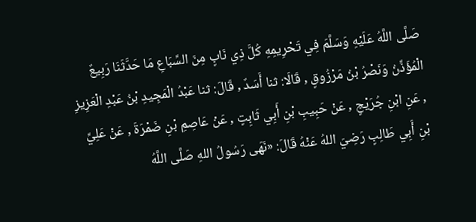صَلَّى اللَّهُ عَلَيْهِ وَسَلَّمَ فِي تَحْرِيمِهِ كُلَّ ذِي نَابٍ مِنَ السِّبَاعِ مَا حَدَّثَنَا رَبِيعٌ الْمُؤَذِّنُ وَنَصْرُ بْنُ مَرْزُوقٍ , قَالَا: ثنا أَسَدٌ , قَالَ: ثنا عَبْدُ الْمَجِيدِ بْنُ عَبْدِ الْعَزِيزِ , عَنِ ابْنِ جُرَيْجٍ , عَنْ حَبِيبِ بْنِ أَبِي ثَابِتٍ , عَنْ عَاصِمِ بْنِ ضَمْرَةَ , عَنْ عَلِيِّ بْنِ أَبِي طَالِبٍ رَضِيَ اللهُ عَنْهُ قَالَ: «نَهَى رَسُولُ اللهِ صَلَّى اللَّهُ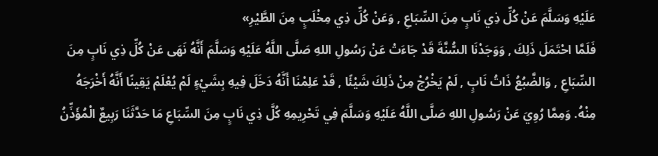عَلَيْهِ وَسَلَّمَ عَنْ كُلِّ ذِي نَابٍ مِنَ السِّبَاعِ , وَعَنْ كُلِّ ذِي مِخْلَبٍ مِنَ الطَّيْرِ»
فَلَمَّا احْتَمَلَ ذَلِكَ , وَوَجَدْنَا السُّنَّةَ قَدْ جَاءَتْ عَنْ رَسُولِ اللهِ صَلَّى اللَّهُ عَلَيْهِ وَسَلَّمَ أَنَّهُ نَهَى عَنْ كُلِّ ذِي نَابٍ مِنَ السِّبَاعِ , وَالضَّبُعُ ذَاتُ نَابٍ , لَمْ يَخْرُجْ مِنْ ذَلِكَ شَيْئًا , قَدْ عَلِمْنَا أَنَّهُ دَخَلَ فِيهِ بِشَيْءٍ لَمْ يُعْلَمْ يَقِينًا أَنَّهُ أَخْرَجَهُ مِنْهُ. وَمِمَّا رُوِيَ عَنْ رَسُولِ اللهِ صَلَّى اللَّهُ عَلَيْهِ وَسَلَّمَ فِي تَحْرِيمِهِ كُلَّ ذِي نَابٍ مِنَ السِّبَاعِ مَا حَدَّثَنَا رَبِيعٌ الْمُؤَذِّنُ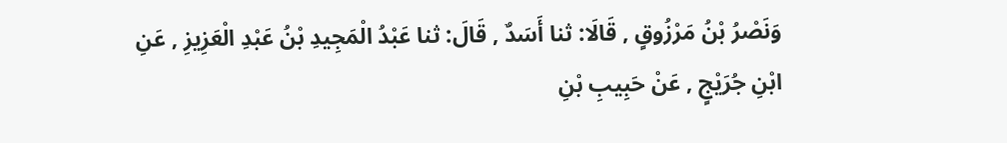وَنَصْرُ بْنُ مَرْزُوقٍ , قَالَا: ثنا أَسَدٌ , قَالَ: ثنا عَبْدُ الْمَجِيدِ بْنُ عَبْدِ الْعَزِيزِ , عَنِ ابْنِ جُرَيْجٍ , عَنْ حَبِيبِ بْنِ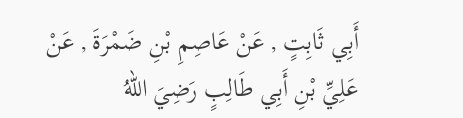أَبِي ثَابِتٍ , عَنْ عَاصِمِ بْنِ ضَمْرَةَ , عَنْ عَلِيِّ بْنِ أَبِي طَالِبٍ رَضِيَ اللهُ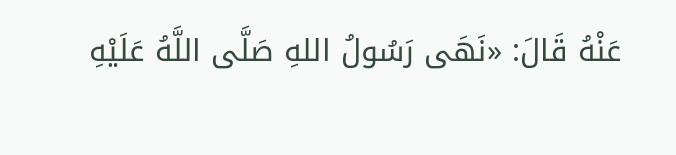عَنْهُ قَالَ: «نَهَى رَسُولُ اللهِ صَلَّى اللَّهُ عَلَيْهِ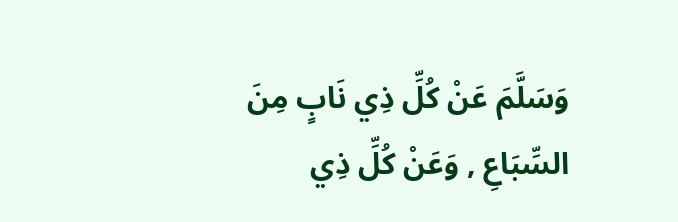وَسَلَّمَ عَنْ كُلِّ ذِي نَابٍ مِنَ السِّبَاعِ , وَعَنْ كُلِّ ذِي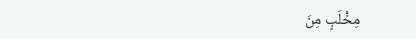مِخْلَبٍ مِنَ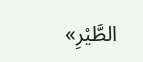الطَّيْرِ»